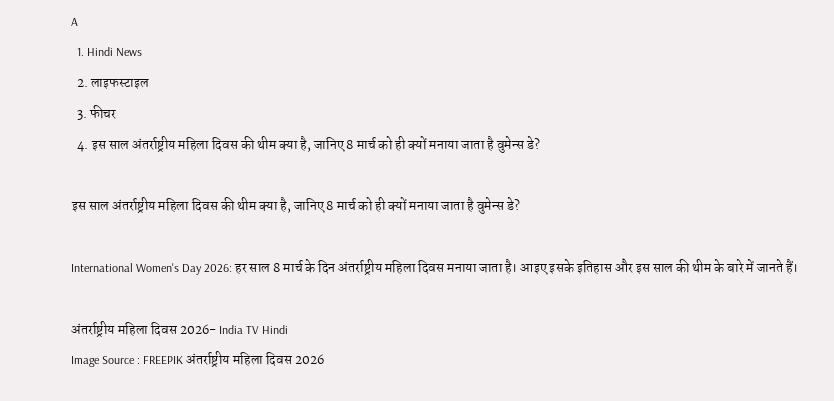A
  1. Hindi News
  2. लाइफस्टाइल
  3. फीचर
  4. इस साल अंतर्राष्ट्रीय महिला दिवस की थीम क्या है, जानिए 8 मार्च को ही क्यों मनाया जाता है वुमेन्स डे?

इस साल अंतर्राष्ट्रीय महिला दिवस की थीम क्या है, जानिए 8 मार्च को ही क्यों मनाया जाता है वुमेन्स डे?

International Women's Day 2026: हर साल 8 मार्च के दिन अंतर्राष्ट्रीय महिला दिवस मनाया जाता है। आइए इसके इतिहास और इस साल की थीम के बारे में जानते हैं।

अंतर्राष्ट्रीय महिला दिवस 2026- India TV Hindi
Image Source : FREEPIK अंतर्राष्ट्रीय महिला दिवस 2026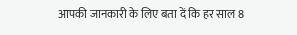आपकी जानकारी के लिए बता दें कि हर साल 8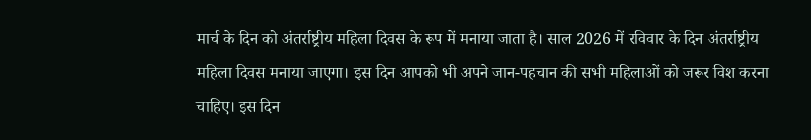मार्च के दिन को अंतर्राष्ट्रीय महिला दिवस के रूप में मनाया जाता है। साल 2026 में रविवार के दिन अंतर्राष्ट्रीय महिला दिवस मनाया जाएगा। इस दिन आपको भी अपने जान-पहचान की सभी महिलाओं को जरूर विश करना चाहिए। इस दिन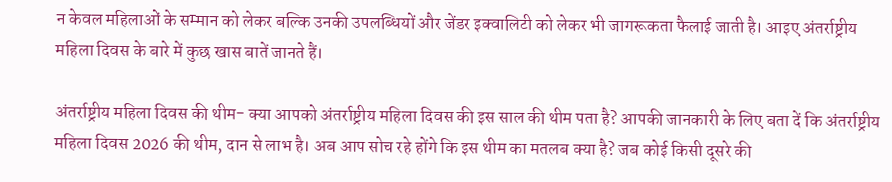न केवल महिलाओं के सम्मान को लेकर बल्कि उनकी उपलब्धियों और जेंडर इक्वालिटी को लेकर भी जागरूकता फैलाई जाती है। आइए अंतर्राष्ट्रीय महिला दिवस के बारे में कुछ खास बातें जानते हैं।

अंतर्राष्ट्रीय महिला दिवस की थीम- क्या आपको अंतर्राष्ट्रीय महिला दिवस की इस साल की थीम पता है? आपकी जानकारी के लिए बता दें कि अंतर्राष्ट्रीय महिला दिवस 2026 की थीम, दान से लाभ है। अब आप सोच रहे होंगे कि इस थीम का मतलब क्या है? जब कोई किसी दूसरे की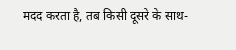मदद करता है, तब किसी दूसरे के साथ-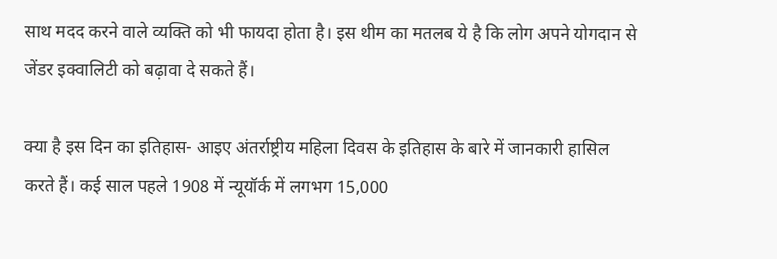साथ मदद करने वाले व्यक्ति को भी फायदा होता है। इस थीम का मतलब ये है कि लोग अपने योगदान से जेंडर इक्वालिटी को बढ़ावा दे सकते हैं।

क्या है इस दिन का इतिहास- आइए अंतर्राष्ट्रीय महिला दिवस के इतिहास के बारे में जानकारी हासिल करते हैं। कई साल पहले 1908 में न्यूयॉर्क में लगभग 15,000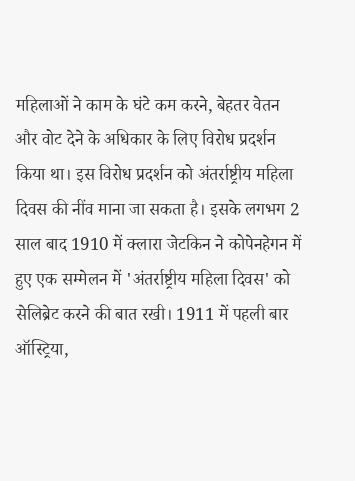महिलाओं ने काम के घंटे कम करने, बेहतर वेतन और वोट देने के अधिकार के लिए विरोध प्रदर्शन किया था। इस विरोध प्रदर्शन को अंतर्राष्ट्रीय महिला दिवस की नींव माना जा सकता है। इसके लगभग 2 साल बाद 1910 में क्लारा जेटकिन ने कोपेनहेगन में हुए एक सम्मेलन में 'अंतर्राष्ट्रीय महिला दिवस' को सेलिब्रेट करने की बात रखी। 1911 में पहली बार ऑस्ट्रिया,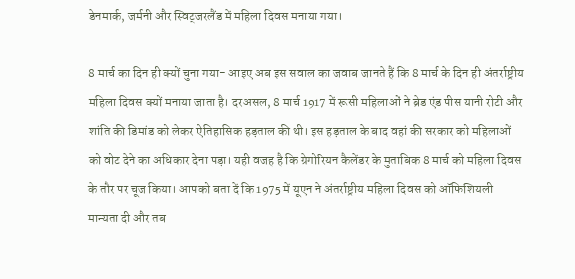डेनमार्क, जर्मनी और स्विट्जरलैंड में महिला दिवस मनाया गया।

8 मार्च का दिन ही क्यों चुना गया- आइए अब इस सवाल का जवाब जानते हैं कि 8 मार्च के दिन ही अंतर्राष्ट्रीय महिला दिवस क्यों मनाया जाता है। दरअसल, 8 मार्च 1917 में रूसी महिलाओं ने ब्रेड एंड पीस यानी रोटी और शांति की डिमांड को लेकर ऐतिहासिक हड़ताल की थी। इस हड़ताल के बाद वहां की सरकार को महिलाओं को वोट देने का अधिकार देना पड़ा। यही वजह है कि ग्रेगोरियन कैलेंडर के मुताबिक 8 मार्च को महिला दिवस के तौर पर चूज किया। आपको बता दें कि 1975 में यूएन ने अंतर्राष्ट्रीय महिला दिवस को ऑफिशियली मान्यता दी और तब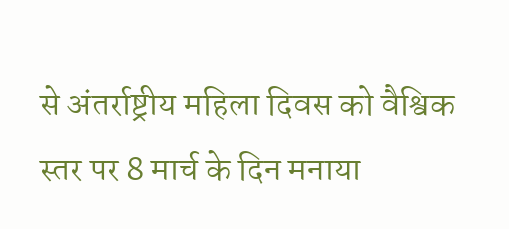से अंतर्राष्ट्रीय महिला दिवस को वैश्विक स्तर पर 8 मार्च के दिन मनाया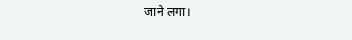जाने लगा।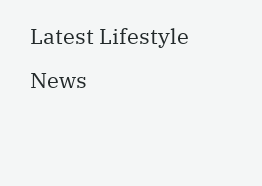Latest Lifestyle News